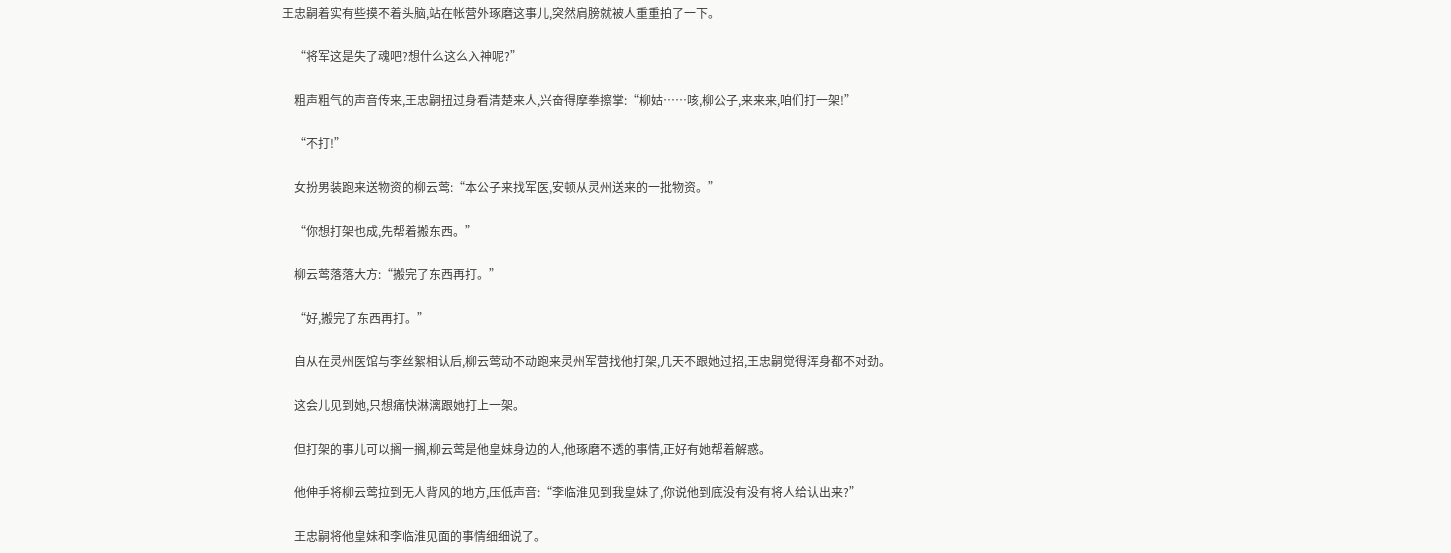王忠嗣着实有些摸不着头脑,站在帐营外琢磨这事儿,突然肩膀就被人重重拍了一下。

    “将军这是失了魂吧?想什么这么入神呢?”

    粗声粗气的声音传来,王忠嗣扭过身看清楚来人,兴奋得摩拳擦掌:“柳姑……咳,柳公子,来来来,咱们打一架!”

    “不打!”

    女扮男装跑来送物资的柳云莺:“本公子来找军医,安顿从灵州送来的一批物资。”

    “你想打架也成,先帮着搬东西。”

    柳云莺落落大方:“搬完了东西再打。”

    “好,搬完了东西再打。”

    自从在灵州医馆与李丝絮相认后,柳云莺动不动跑来灵州军营找他打架,几天不跟她过招,王忠嗣觉得浑身都不对劲。

    这会儿见到她,只想痛快淋漓跟她打上一架。

    但打架的事儿可以搁一搁,柳云莺是他皇妹身边的人,他琢磨不透的事情,正好有她帮着解惑。

    他伸手将柳云莺拉到无人背风的地方,压低声音:“李临淮见到我皇妹了,你说他到底没有没有将人给认出来?”

    王忠嗣将他皇妹和李临淮见面的事情细细说了。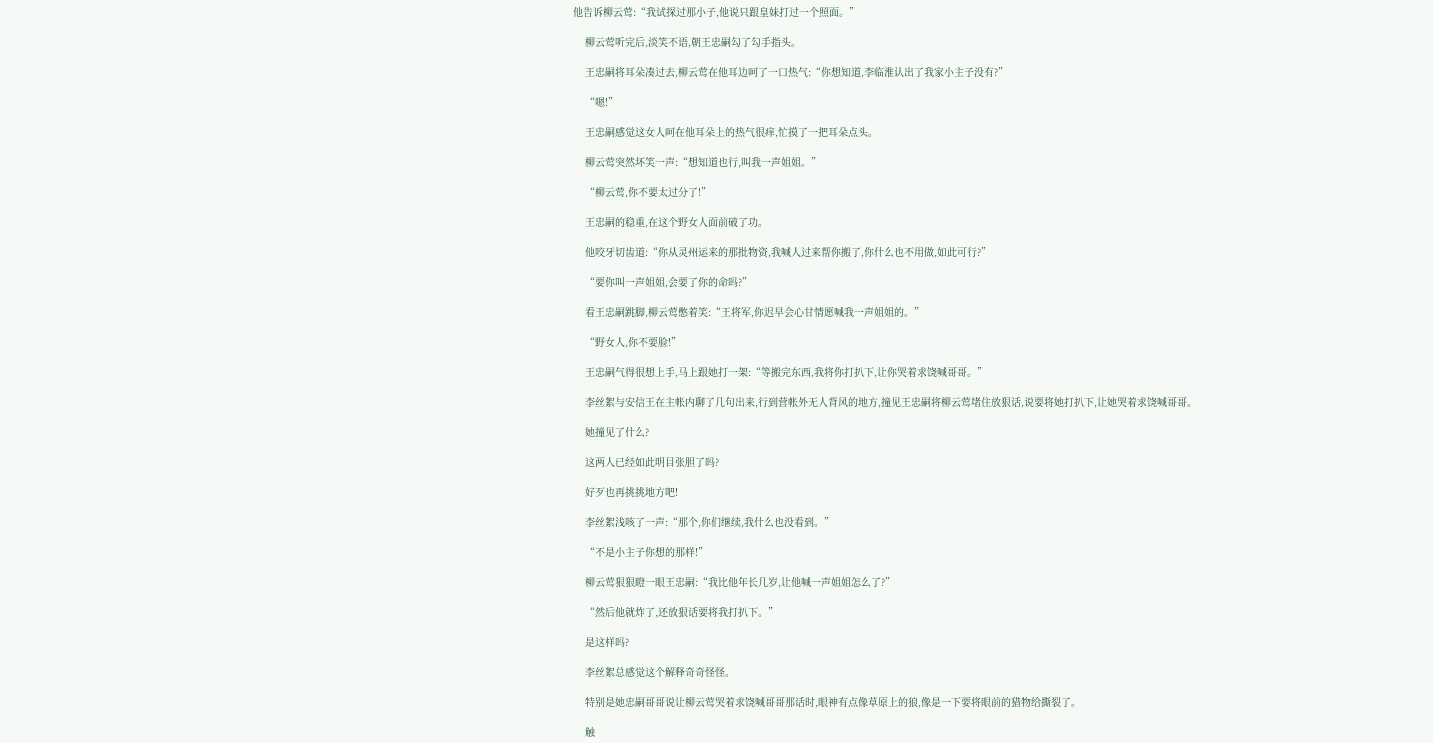他告诉柳云莺:“我试探过那小子,他说只跟皇妹打过一个照面。”

    柳云莺听完后,淡笑不语,朝王忠嗣勾了勾手指头。

    王忠嗣将耳朵凑过去,柳云莺在他耳边呵了一口热气:“你想知道,李临淮认出了我家小主子没有?”

    “嗯!”

    王忠嗣感觉这女人呵在他耳朵上的热气很痒,忙摸了一把耳朵点头。

    柳云莺突然坏笑一声:“想知道也行,叫我一声姐姐。”

    “柳云莺,你不要太过分了!”

    王忠嗣的稳重,在这个野女人面前破了功。

    他咬牙切齿道:“你从灵州运来的那批物资,我喊人过来帮你搬了,你什么也不用做,如此可行?”

    “要你叫一声姐姐,会要了你的命吗?”

    看王忠嗣跳脚,柳云莺憋着笑:“王将军,你迟早会心甘情愿喊我一声姐姐的。”

    “野女人,你不要脸!”

    王忠嗣气得很想上手,马上跟她打一架:“等搬完东西,我将你打扒下,让你哭着求饶喊哥哥。”

    李丝絮与安信王在主帐内聊了几句出来,行到营帐外无人背风的地方,撞见王忠嗣将柳云莺堵住放狠话,说要将她打扒下,让她哭着求饶喊哥哥。

    她撞见了什么?

    这两人已经如此明目张胆了吗?

    好歹也再挑挑地方吧!

    李丝絮浅咳了一声:“那个,你们继续,我什么也没看到。”

    “不是小主子你想的那样!”

    柳云莺狠狠瞪一眼王忠嗣:“我比他年长几岁,让他喊一声姐姐怎么了?”

    “然后他就炸了,还放狠话要将我打扒下。”

    是这样吗?

    李丝絮总感觉这个解释奇奇怪怪。

    特别是她忠嗣哥哥说让柳云莺哭着求饶喊哥哥那话时,眼神有点像草原上的狼,像是一下要将眼前的猎物给撕裂了。

    触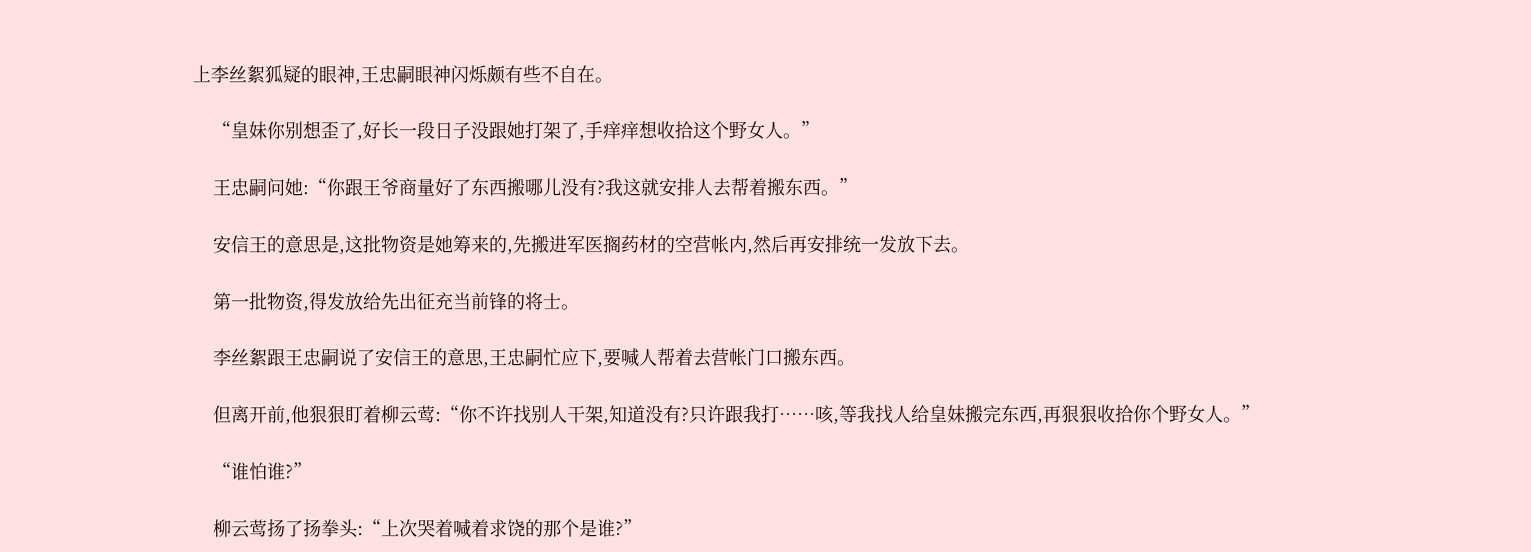上李丝絮狐疑的眼神,王忠嗣眼神闪烁颇有些不自在。

    “皇妹你别想歪了,好长一段日子没跟她打架了,手痒痒想收拾这个野女人。”

    王忠嗣问她:“你跟王爷商量好了东西搬哪儿没有?我这就安排人去帮着搬东西。”

    安信王的意思是,这批物资是她筹来的,先搬进军医搁药材的空营帐内,然后再安排统一发放下去。

    第一批物资,得发放给先出征充当前锋的将士。

    李丝絮跟王忠嗣说了安信王的意思,王忠嗣忙应下,要喊人帮着去营帐门口搬东西。

    但离开前,他狠狠盯着柳云莺:“你不许找别人干架,知道没有?只许跟我打……咳,等我找人给皇妹搬完东西,再狠狠收拾你个野女人。”

    “谁怕谁?”

    柳云莺扬了扬拳头:“上次哭着喊着求饶的那个是谁?”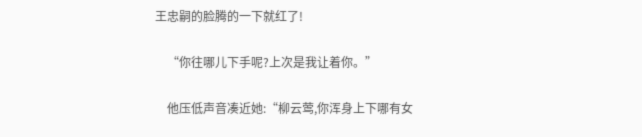王忠嗣的脸腾的一下就红了!

    “你往哪儿下手呢?上次是我让着你。”

    他压低声音凑近她:“柳云莺,你浑身上下哪有女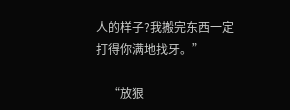人的样子?我搬完东西一定打得你满地找牙。”

    “放狠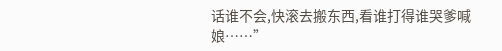话谁不会,快滚去搬东西,看谁打得谁哭爹喊娘……”